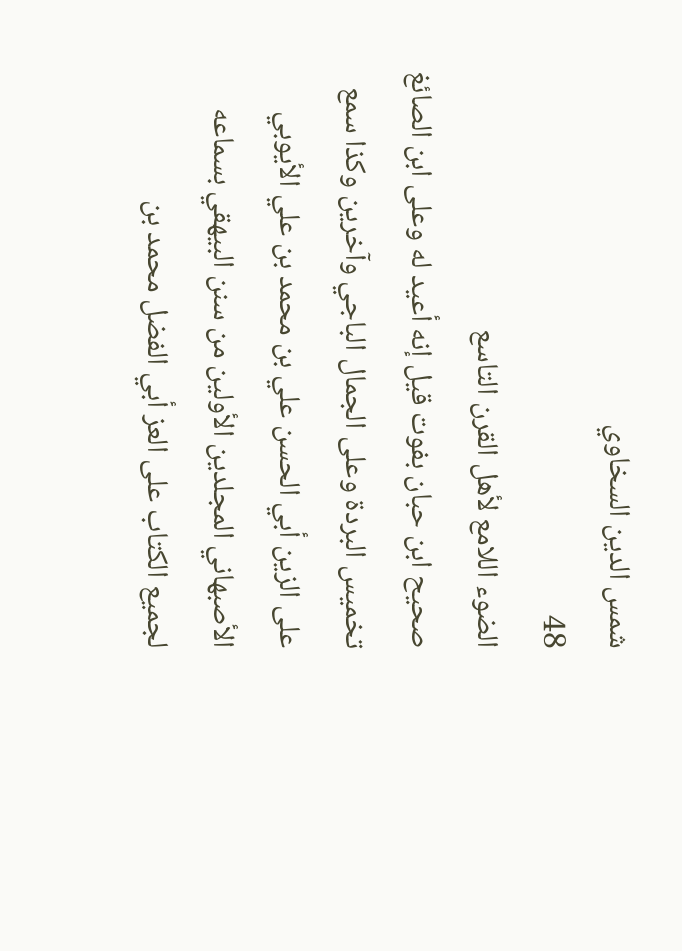شمس الدين السخاوي
48
الضوء اللامع لأهل القرن التاسع
صحيح ابن حبان بفوت قيل إنه أعيد له وعلى ابن الصائغ تخميس البردة وعلى الجمال الباجي وآخرين وكذا سمع على الزين أبي الحسن علي بن محمد بن علي الأيوبي الأصبهاني المجلدين الأولين من سنن البيهقي بسماعه لجميع الكتاب على العز أبي الفضل محمد بن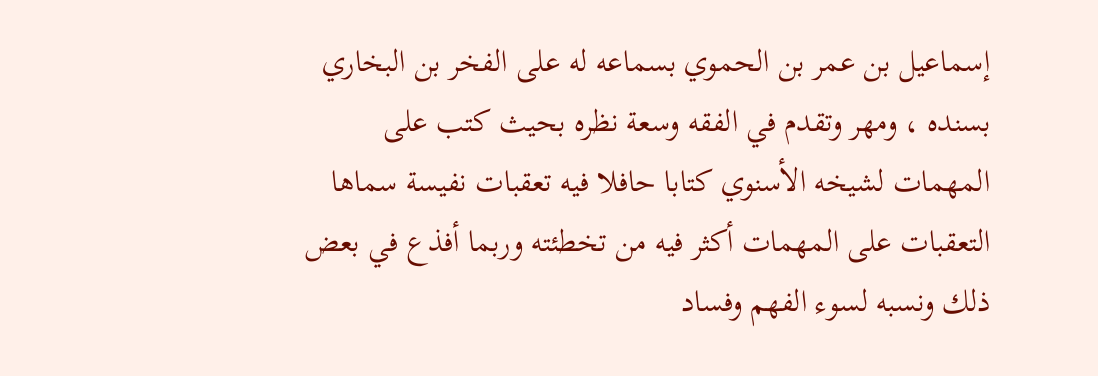إسماعيل بن عمر بن الحموي بسماعه له على الفخر بن البخاري بسنده ، ومهر وتقدم في الفقه وسعة نظره بحيث كتب على المهمات لشيخه الأسنوي كتابا حافلا فيه تعقبات نفيسة سماها التعقبات على المهمات أكثر فيه من تخطئته وربما أفذع في بعض ذلك ونسبه لسوء الفهم وفساد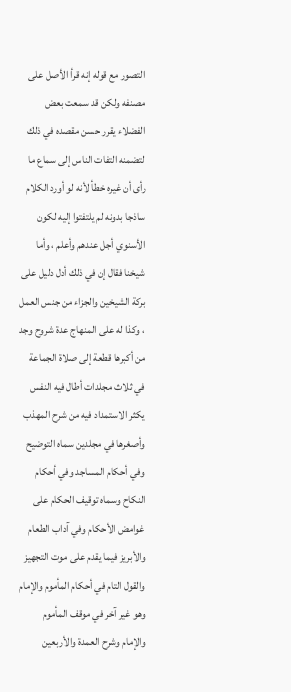التصور مع قوله إنه قرأ الأصل على مصنفه ولكن قد سمعت بعض الفضلاء يقرر حسن مقصده في ذلك لتضمنه التفات الناس إلى سماع ما رأى أن غيره خطأ لأنه لو أورد الكلام ساذجا بدونه لم يلتفتوا إليه لكون الأسنوي أجل عندهم وأعلم ، وأما شيخنا فقال إن في ذلك أدل دليل على بركة الشيخين والجزاء من جنس العمل ، وكذا له على المنهاج عدة شروح وجد من أكبرها قطعة إلى صلاة الجماعة في ثلاث مجلدات أطال فيه النفس يكثر الاستمداد فيه من شرح المهذب وأصغرها في مجلدين سماه التوضيح وفي أحكام المساجد وفي أحكام النكاح وسماه توقيف الحكام على غوامض الأحكام وفي آداب الطعام والأبريز فيما يقدم على موت التجهيز والقول التام في أحكام المأموم والإمام وهو غير آخر في موقف المأموم والإمام وشرح العمدة والأربعين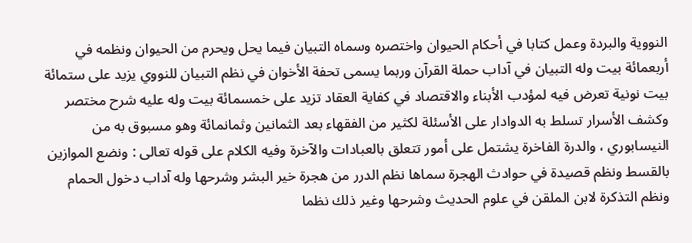النووية والبردة وعمل كتابا في أحكام الحيوان واختصره وسماه التبيان فيما يحل ويحرم من الحيوان ونظمه في أربعمائة بيت وله التبيان في آداب حملة القرآن وربما يسمى تحفة الأخوان في نظم التبيان للنووي يزيد على ستمائة بيت نونية تعرض فيه لمؤدب الأبناء والاقتصاد في كفاية العقاد تزيد على خمسمائة بيت وله عليه شرح مختصر وكشف الأسرار تسلط به الدوادار على الأسئلة لكثير من الفقهاء بعد الثمانين وثمانمائة وهو مسبوق به من النيسابوري ، والدرة الفاخرة يشتمل على أمور تتعلق بالعبادات والآخرة وفيه الكلام على قوله تعالى : ونضع الموازين بالقسط ونظم قصيدة في حوادث الهجرة سماها نظم الدرر من هجرة خير البشر وشرحها وله آداب دخول الحمام ونظم التذكرة لابن الملقن في علوم الحديث وشرحها وغير ذلك نظما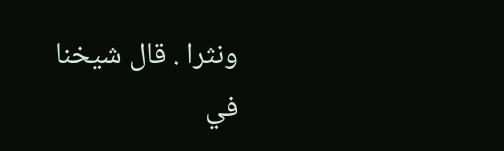ونثرا . قال شيخنا في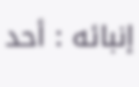إنبائه : أحد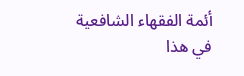أئمة الفقهاء الشافعية في هذا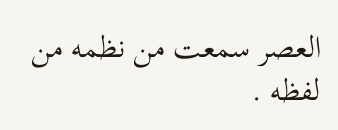العصر سمعت من نظمه من لفظه .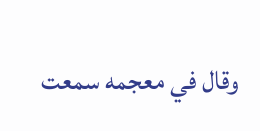وقال في معجمه سمعت